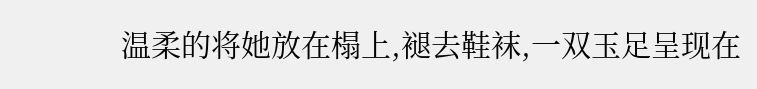温柔的将她放在榻上,褪去鞋袜,一双玉足呈现在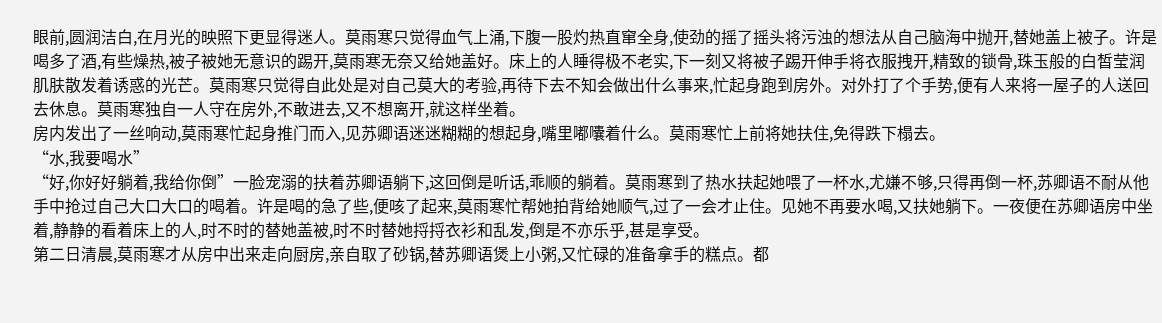眼前,圆润洁白,在月光的映照下更显得迷人。莫雨寒只觉得血气上涌,下腹一股灼热直窜全身,使劲的摇了摇头将污浊的想法从自己脑海中抛开,替她盖上被子。许是喝多了酒,有些燥热,被子被她无意识的踢开,莫雨寒无奈又给她盖好。床上的人睡得极不老实,下一刻又将被子踢开伸手将衣服拽开,精致的锁骨,珠玉般的白皙莹润肌肤散发着诱惑的光芒。莫雨寒只觉得自此处是对自己莫大的考验,再待下去不知会做出什么事来,忙起身跑到房外。对外打了个手势,便有人来将一屋子的人送回去休息。莫雨寒独自一人守在房外,不敢进去,又不想离开,就这样坐着。
房内发出了一丝响动,莫雨寒忙起身推门而入,见苏卿语迷迷糊糊的想起身,嘴里嘟囔着什么。莫雨寒忙上前将她扶住,免得跌下榻去。
“水,我要喝水”
“好,你好好躺着,我给你倒”一脸宠溺的扶着苏卿语躺下,这回倒是听话,乖顺的躺着。莫雨寒到了热水扶起她喂了一杯水,尤嫌不够,只得再倒一杯,苏卿语不耐从他手中抢过自己大口大口的喝着。许是喝的急了些,便咳了起来,莫雨寒忙帮她拍背给她顺气,过了一会才止住。见她不再要水喝,又扶她躺下。一夜便在苏卿语房中坐着,静静的看着床上的人,时不时的替她盖被,时不时替她捋捋衣衫和乱发,倒是不亦乐乎,甚是享受。
第二日清晨,莫雨寒才从房中出来走向厨房,亲自取了砂锅,替苏卿语煲上小粥,又忙碌的准备拿手的糕点。都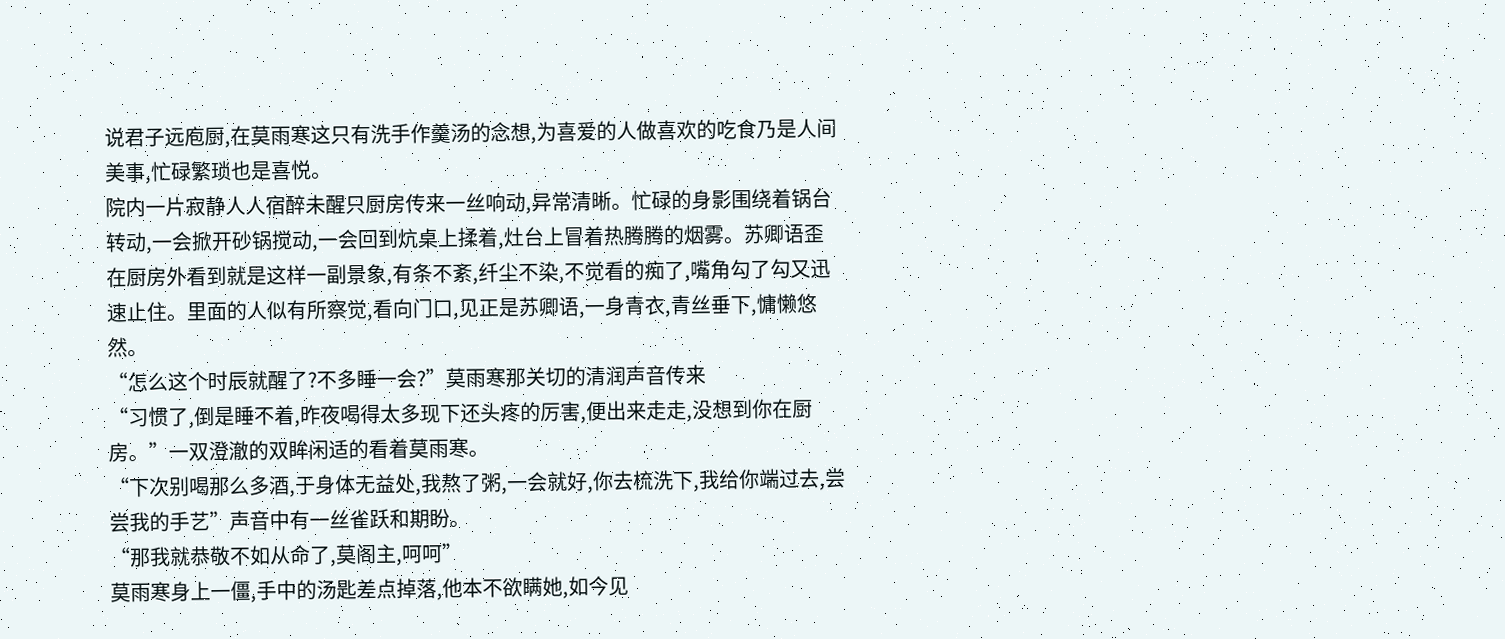说君子远庖厨,在莫雨寒这只有洗手作羹汤的念想,为喜爱的人做喜欢的吃食乃是人间美事,忙碌繁琐也是喜悦。
院内一片寂静人人宿醉未醒只厨房传来一丝响动,异常清晰。忙碌的身影围绕着锅台转动,一会掀开砂锅搅动,一会回到炕桌上揉着,灶台上冒着热腾腾的烟雾。苏卿语歪在厨房外看到就是这样一副景象,有条不紊,纤尘不染,不觉看的痴了,嘴角勾了勾又迅速止住。里面的人似有所察觉,看向门口,见正是苏卿语,一身青衣,青丝垂下,慵懒悠然。
“怎么这个时辰就醒了?不多睡一会?”莫雨寒那关切的清润声音传来
“习惯了,倒是睡不着,昨夜喝得太多现下还头疼的厉害,便出来走走,没想到你在厨房。”一双澄澈的双眸闲适的看着莫雨寒。
“下次别喝那么多酒,于身体无益处,我熬了粥,一会就好,你去梳洗下,我给你端过去,尝尝我的手艺”声音中有一丝雀跃和期盼。
“那我就恭敬不如从命了,莫阁主,呵呵”
莫雨寒身上一僵,手中的汤匙差点掉落,他本不欲瞒她,如今见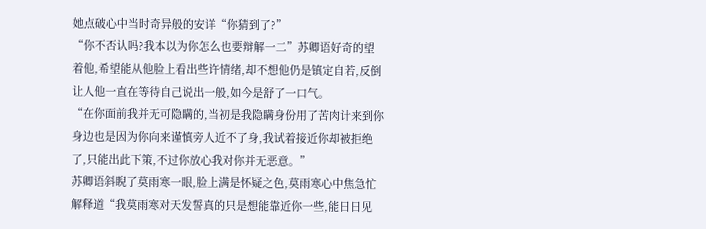她点破心中当时奇异般的安详“你猜到了?”
“你不否认吗?我本以为你怎么也要辩解一二”苏卿语好奇的望着他,希望能从他脸上看出些许情绪,却不想他仍是镇定自若,反倒让人他一直在等待自己说出一般,如今是舒了一口气。
“在你面前我并无可隐瞒的,当初是我隐瞒身份用了苦肉计来到你身边也是因为你向来谨慎旁人近不了身,我试着接近你却被拒绝了,只能出此下策,不过你放心我对你并无恶意。”
苏卿语斜睨了莫雨寒一眼,脸上满是怀疑之色,莫雨寒心中焦急忙解释道“我莫雨寒对天发誓真的只是想能靠近你一些,能日日见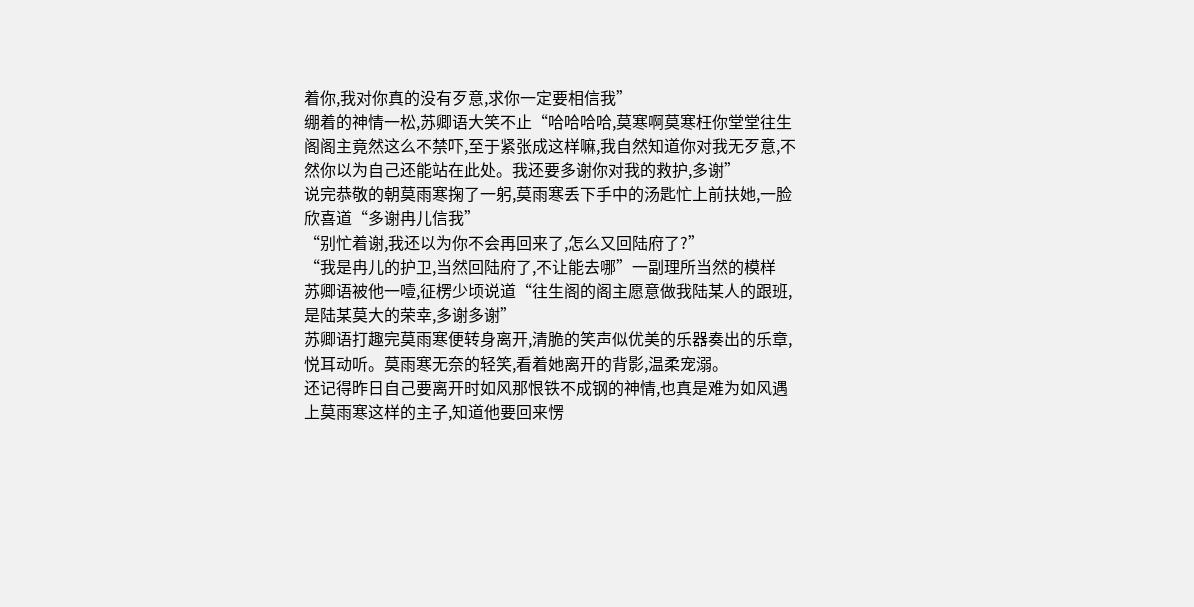着你,我对你真的没有歹意,求你一定要相信我”
绷着的神情一松,苏卿语大笑不止“哈哈哈哈,莫寒啊莫寒枉你堂堂往生阁阁主竟然这么不禁吓,至于紧张成这样嘛,我自然知道你对我无歹意,不然你以为自己还能站在此处。我还要多谢你对我的救护,多谢”
说完恭敬的朝莫雨寒掬了一躬,莫雨寒丢下手中的汤匙忙上前扶她,一脸欣喜道“多谢冉儿信我”
“别忙着谢,我还以为你不会再回来了,怎么又回陆府了?”
“我是冉儿的护卫,当然回陆府了,不让能去哪”一副理所当然的模样
苏卿语被他一噎,征楞少顷说道“往生阁的阁主愿意做我陆某人的跟班,是陆某莫大的荣幸,多谢多谢”
苏卿语打趣完莫雨寒便转身离开,清脆的笑声似优美的乐器奏出的乐章,悦耳动听。莫雨寒无奈的轻笑,看着她离开的背影,温柔宠溺。
还记得昨日自己要离开时如风那恨铁不成钢的神情,也真是难为如风遇上莫雨寒这样的主子,知道他要回来愣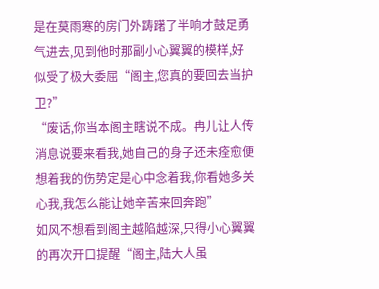是在莫雨寒的房门外踌躇了半响才鼓足勇气进去,见到他时那副小心翼翼的模样,好似受了极大委屈“阁主,您真的要回去当护卫?”
“废话,你当本阁主瞎说不成。冉儿让人传消息说要来看我,她自己的身子还未痊愈便想着我的伤势定是心中念着我,你看她多关心我,我怎么能让她辛苦来回奔跑”
如风不想看到阁主越陷越深,只得小心翼翼的再次开口提醒“阁主,陆大人虽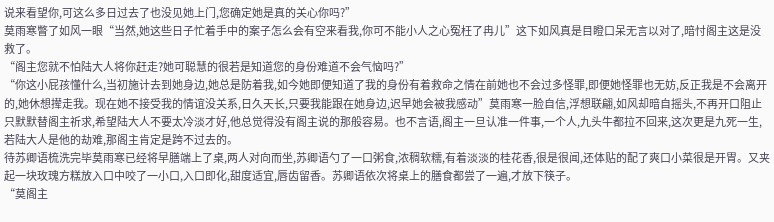说来看望你,可这么多日过去了也没见她上门,您确定她是真的关心你吗?”
莫雨寒瞥了如风一眼“当然,她这些日子忙着手中的案子怎么会有空来看我,你可不能小人之心冤枉了冉儿”这下如风真是目瞪口呆无言以对了,暗忖阁主这是没救了。
“阁主您就不怕陆大人将你赶走?她可聪慧的很若是知道您的身份难道不会气恼吗?”
“你这小屁孩懂什么,当初施计去到她身边,她总是防着我,如今她即便知道了我的身份有着救命之情在前她也不会过多怪罪,即便她怪罪也无妨,反正我是不会离开的,她休想撵走我。现在她不接受我的情谊没关系,日久天长,只要我能跟在她身边,迟早她会被我感动”莫雨寒一脸自信,浮想联翩,如风却暗自摇头,不再开口阻止只默默替阁主祈求,希望陆大人不要太冷淡才好,他总觉得没有阁主说的那般容易。也不言语,阁主一旦认准一件事,一个人,九头牛都拉不回来,这次更是九死一生,若陆大人是他的劫难,那阁主肯定是跨不过去的。
待苏卿语梳洗完毕莫雨寒已经将早膳端上了桌,两人对向而坐,苏卿语勺了一口粥食,浓稠软糯,有着淡淡的桂花香,很是很闻,还体贴的配了爽口小菜很是开胃。又夹起一块玫瑰方糕放入口中咬了一小口,入口即化,甜度适宜,唇齿留香。苏卿语依次将桌上的膳食都尝了一遍,才放下筷子。
“莫阁主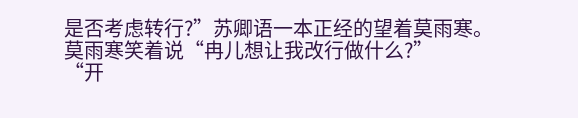是否考虑转行?”苏卿语一本正经的望着莫雨寒。
莫雨寒笑着说“冉儿想让我改行做什么?”
“开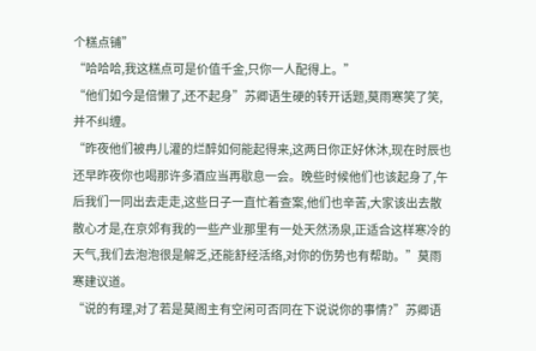个糕点铺”
“哈哈哈,我这糕点可是价值千金,只你一人配得上。”
“他们如今是倍懒了,还不起身”苏卿语生硬的转开话题,莫雨寒笑了笑,并不纠缠。
“昨夜他们被冉儿灌的烂醉如何能起得来,这两日你正好休沐,现在时辰也还早昨夜你也喝那许多酒应当再歇息一会。晚些时候他们也该起身了,午后我们一同出去走走,这些日子一直忙着查案,他们也辛苦,大家该出去散散心才是,在京郊有我的一些产业那里有一处天然汤泉,正适合这样寒冷的天气,我们去泡泡很是解乏,还能舒经活络,对你的伤势也有帮助。”莫雨寒建议道。
“说的有理,对了若是莫阁主有空闲可否同在下说说你的事情?”苏卿语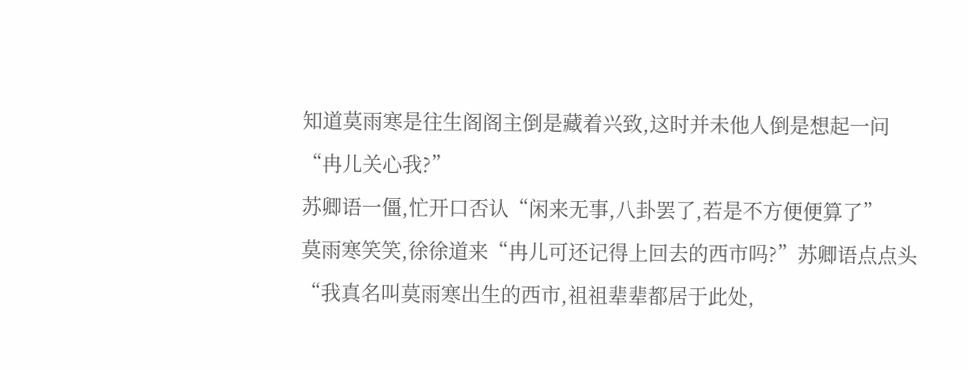知道莫雨寒是往生阁阁主倒是藏着兴致,这时并未他人倒是想起一问
“冉儿关心我?”
苏卿语一僵,忙开口否认“闲来无事,八卦罢了,若是不方便便算了”
莫雨寒笑笑,徐徐道来“冉儿可还记得上回去的西市吗?”苏卿语点点头
“我真名叫莫雨寒出生的西市,祖祖辈辈都居于此处,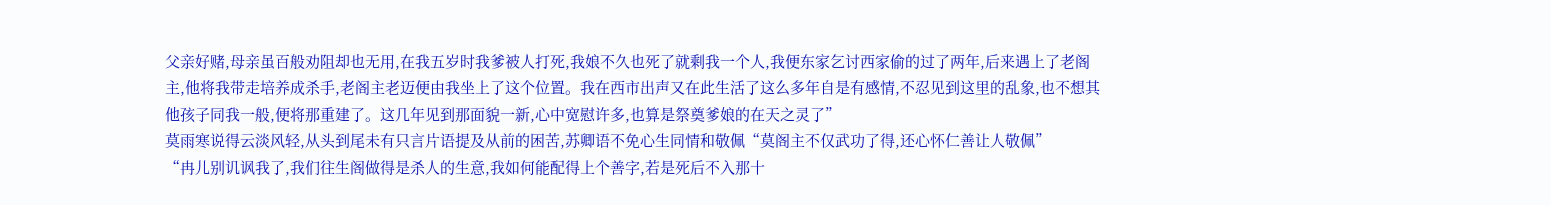父亲好赌,母亲虽百般劝阻却也无用,在我五岁时我爹被人打死,我娘不久也死了就剩我一个人,我便东家乞讨西家偷的过了两年,后来遇上了老阁主,他将我带走培养成杀手,老阁主老迈便由我坐上了这个位置。我在西市出声又在此生活了这么多年自是有感情,不忍见到这里的乱象,也不想其他孩子同我一般,便将那重建了。这几年见到那面貌一新,心中宽慰许多,也算是祭奠爹娘的在天之灵了”
莫雨寒说得云淡风轻,从头到尾未有只言片语提及从前的困苦,苏卿语不免心生同情和敬佩“莫阁主不仅武功了得,还心怀仁善让人敬佩”
“冉儿别讥讽我了,我们往生阁做得是杀人的生意,我如何能配得上个善字,若是死后不入那十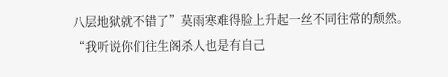八层地狱就不错了”莫雨寒难得脸上升起一丝不同往常的颓然。
“我听说你们往生阁杀人也是有自己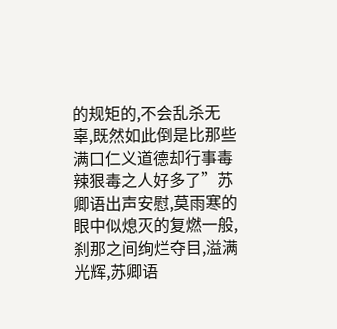的规矩的,不会乱杀无辜,既然如此倒是比那些满口仁义道德却行事毒辣狠毒之人好多了”苏卿语出声安慰,莫雨寒的眼中似熄灭的复燃一般,刹那之间绚烂夺目,溢满光辉,苏卿语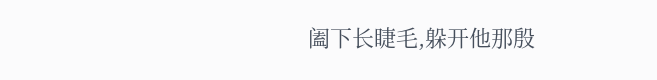阖下长睫毛,躲开他那殷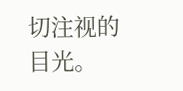切注视的目光。